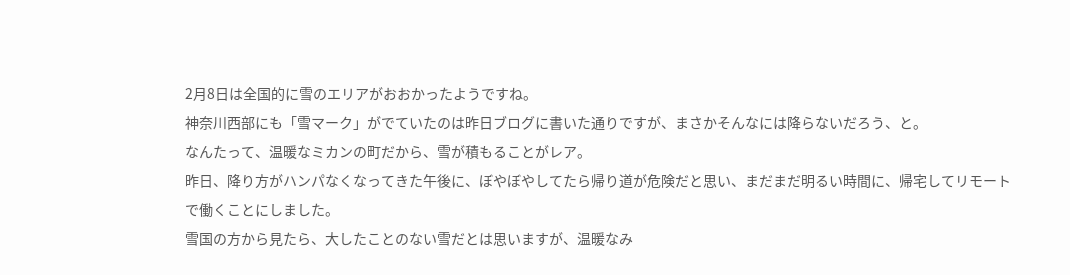2月8日は全国的に雪のエリアがおおかったようですね。
神奈川西部にも「雪マーク」がでていたのは昨日ブログに書いた通りですが、まさかそんなには降らないだろう、と。
なんたって、温暖なミカンの町だから、雪が積もることがレア。
昨日、降り方がハンパなくなってきた午後に、ぼやぼやしてたら帰り道が危険だと思い、まだまだ明るい時間に、帰宅してリモートで働くことにしました。
雪国の方から見たら、大したことのない雪だとは思いますが、温暖なみ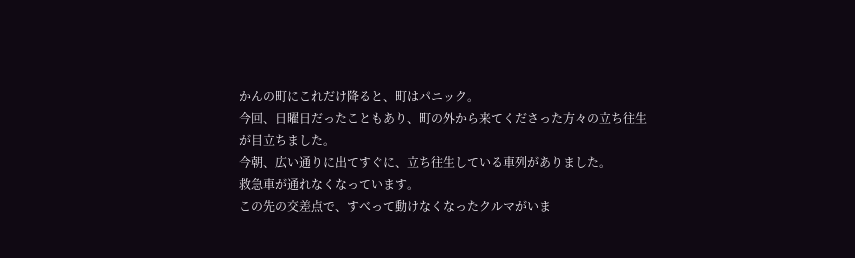かんの町にこれだけ降ると、町はパニック。
今回、日曜日だったこともあり、町の外から来てくださった方々の立ち往生が目立ちました。
今朝、広い通りに出てすぐに、立ち往生している車列がありました。
救急車が通れなくなっています。
この先の交差点で、すべって動けなくなったクルマがいま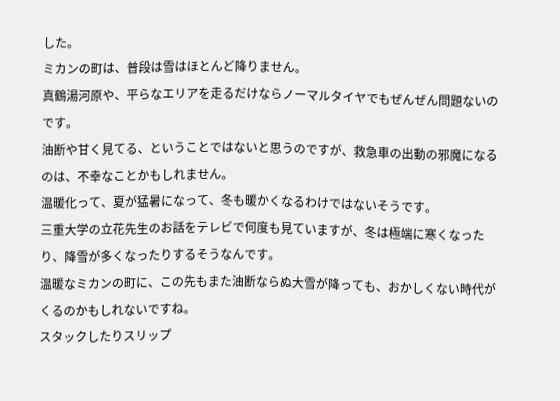した。
ミカンの町は、普段は雪はほとんど降りません。
真鶴湯河原や、平らなエリアを走るだけならノーマルタイヤでもぜんぜん問題ないのです。
油断や甘く見てる、ということではないと思うのですが、救急車の出動の邪魔になるのは、不幸なことかもしれません。
温暖化って、夏が猛暑になって、冬も暖かくなるわけではないそうです。
三重大学の立花先生のお話をテレビで何度も見ていますが、冬は極端に寒くなったり、降雪が多くなったりするそうなんです。
温暖なミカンの町に、この先もまた油断ならぬ大雪が降っても、おかしくない時代がくるのかもしれないですね。
スタックしたりスリップ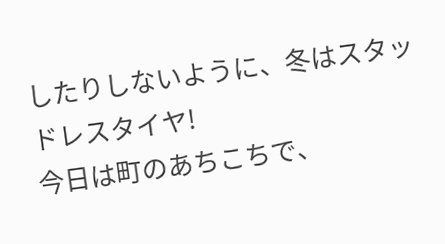したりしないように、冬はスタッドレスタイヤ!
今日は町のあちこちで、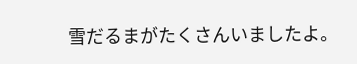雪だるまがたくさんいましたよ。